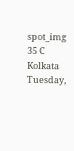spot_img
35 C
Kolkata
Tuesday,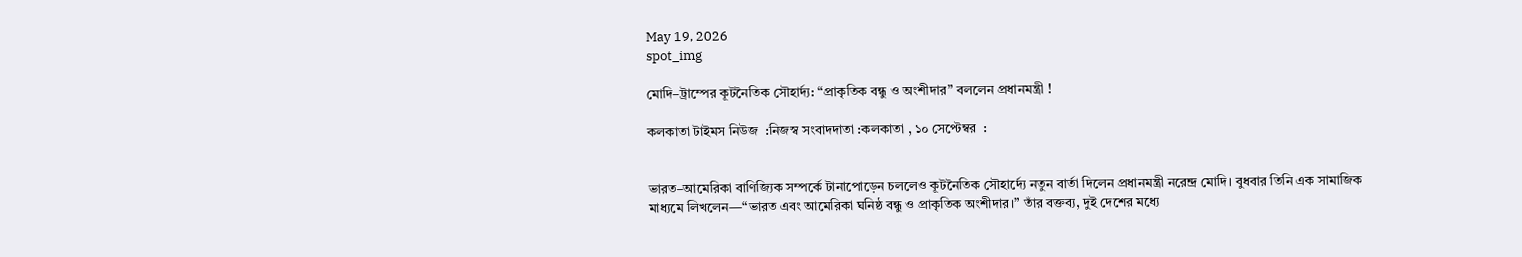May 19, 2026
spot_img

মোদি–ট্রাম্পের কূটনৈতিক সৌহার্দ্য: “প্রাকৃতিক বন্ধু ও অংশীদার” বললেন প্রধানমন্ত্রী !

কলকাতা টাইমস নিউজ  :নিজস্ব সংবাদদাতা :কলকাতা , ১০ সেপ্টেম্বর  :


ভারত–আমেরিকা বাণিজ্যিক সম্পর্কে টানাপোড়েন চললেও কূটনৈতিক সৌহার্দ্যে নতুন বার্তা দিলেন প্রধানমন্ত্রী নরেন্দ্র মোদি। বুধবার তিনি এক সামাজিক মাধ্যমে লিখলেন—“ভারত এবং আমেরিকা ঘনিষ্ঠ বন্ধু ও প্রাকৃতিক অংশীদার।” তাঁর বক্তব্য, দুই দেশের মধ্যে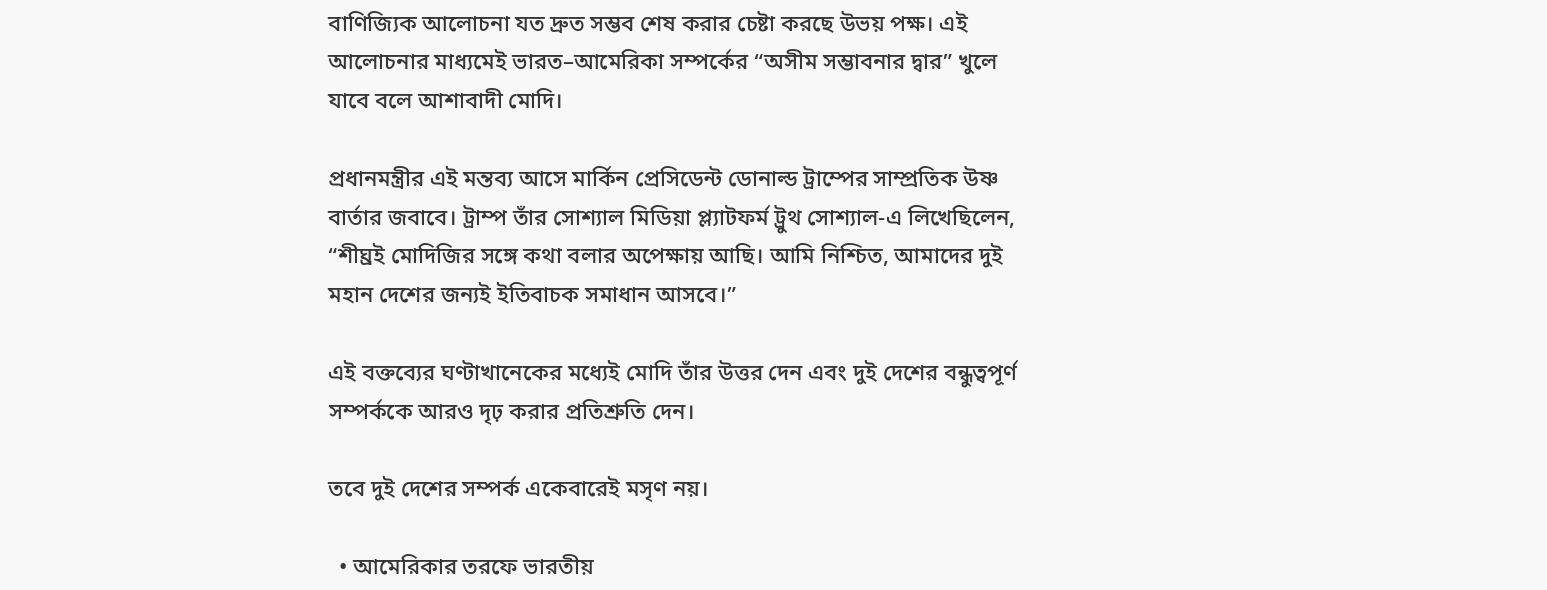বাণিজ্যিক আলোচনা যত দ্রুত সম্ভব শেষ করার চেষ্টা করছে উভয় পক্ষ। এই আলোচনার মাধ্যমেই ভারত–আমেরিকা সম্পর্কের “অসীম সম্ভাবনার দ্বার” খুলে যাবে বলে আশাবাদী মোদি।

প্রধানমন্ত্রীর এই মন্তব্য আসে মার্কিন প্রেসিডেন্ট ডোনাল্ড ট্রাম্পের সাম্প্রতিক উষ্ণ বার্তার জবাবে। ট্রাম্প তাঁর সোশ্যাল মিডিয়া প্ল্যাটফর্ম ট্রুথ সোশ্যাল-এ লিখেছিলেন,
“শীঘ্রই মোদিজির সঙ্গে কথা বলার অপেক্ষায় আছি। আমি নিশ্চিত, আমাদের দুই মহান দেশের জন্যই ইতিবাচক সমাধান আসবে।”

এই বক্তব্যের ঘণ্টাখানেকের মধ্যেই মোদি তাঁর উত্তর দেন এবং দুই দেশের বন্ধুত্বপূর্ণ সম্পর্ককে আরও দৃঢ় করার প্রতিশ্রুতি দেন।

তবে দুই দেশের সম্পর্ক একেবারেই মসৃণ নয়।

  • আমেরিকার তরফে ভারতীয়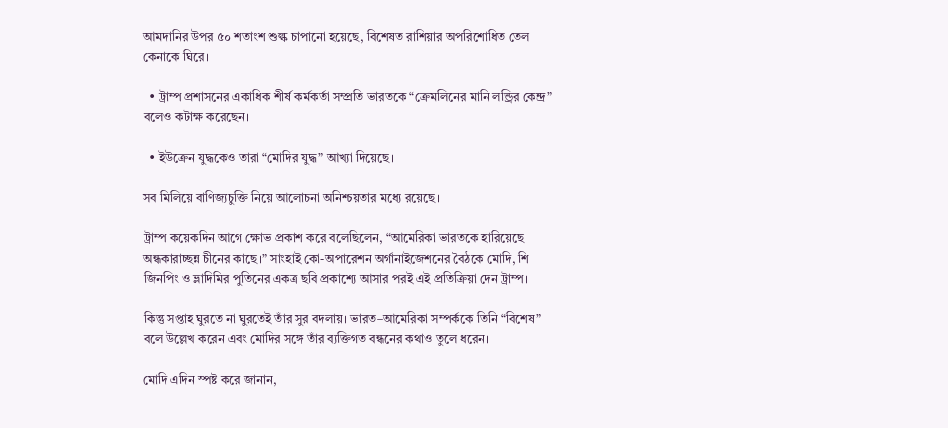আমদানির উপর ৫০ শতাংশ শুল্ক চাপানো হয়েছে, বিশেষত রাশিয়ার অপরিশোধিত তেল কেনাকে ঘিরে।

  • ট্রাম্প প্রশাসনের একাধিক শীর্ষ কর্মকর্তা সম্প্রতি ভারতকে “ক্রেমলিনের মানি লন্ড্রির কেন্দ্র” বলেও কটাক্ষ করেছেন।

  • ইউক্রেন যুদ্ধকেও তারা “মোদির যুদ্ধ” আখ্যা দিয়েছে।

সব মিলিয়ে বাণিজ্যচুক্তি নিয়ে আলোচনা অনিশ্চয়তার মধ্যে রয়েছে।

ট্রাম্প কয়েকদিন আগে ক্ষোভ প্রকাশ করে বলেছিলেন, “আমেরিকা ভারতকে হারিয়েছে অন্ধকারাচ্ছন্ন চীনের কাছে।” সাংহাই কো-অপারেশন অর্গানাইজেশনের বৈঠকে মোদি, শি জিনপিং ও ভ্লাদিমির পুতিনের একত্র ছবি প্রকাশ্যে আসার পরই এই প্রতিক্রিয়া দেন ট্রাম্প।

কিন্তু সপ্তাহ ঘুরতে না ঘুরতেই তাঁর সুর বদলায়। ভারত–আমেরিকা সম্পর্ককে তিনি “বিশেষ” বলে উল্লেখ করেন এবং মোদির সঙ্গে তাঁর ব্যক্তিগত বন্ধনের কথাও তুলে ধরেন।

মোদি এদিন স্পষ্ট করে জানান,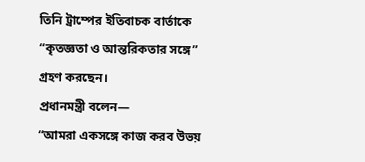তিনি ট্রাম্পের ইতিবাচক বার্তাকে “কৃতজ্ঞতা ও আন্তরিকতার সঙ্গে” গ্রহণ করছেন।
প্রধানমন্ত্রী বলেন—
“আমরা একসঙ্গে কাজ করব উভয়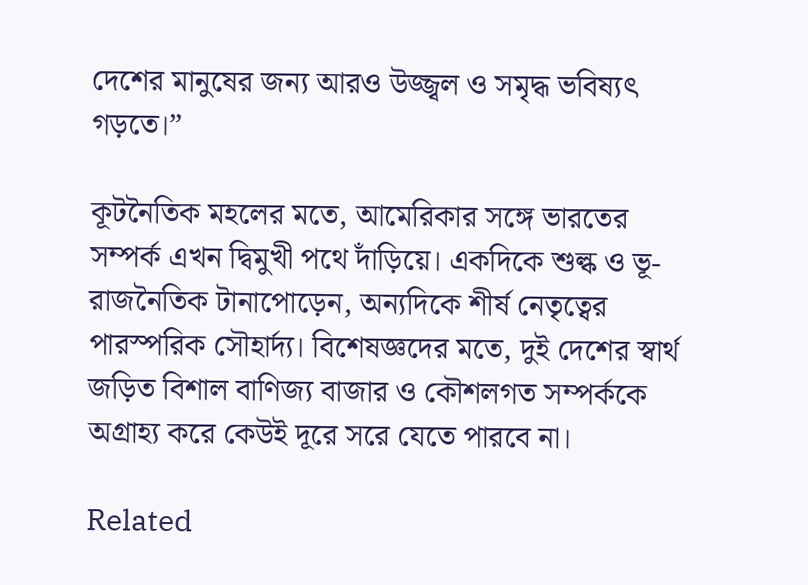দেশের মানুষের জন্য আরও উজ্জ্বল ও সমৃদ্ধ ভবিষ্যৎ গড়তে।”

কূটনৈতিক মহলের মতে, আমেরিকার সঙ্গে ভারতের সম্পর্ক এখন দ্বিমুখী পথে দাঁড়িয়ে। একদিকে শুল্ক ও ভূ-রাজনৈতিক টানাপোড়েন, অন্যদিকে শীর্ষ নেতৃত্বের পারস্পরিক সৌহার্দ্য। বিশেষজ্ঞদের মতে, দুই দেশের স্বার্থ জড়িত বিশাল বাণিজ্য বাজার ও কৌশলগত সম্পর্ককে অগ্রাহ্য করে কেউই দূরে সরে যেতে পারবে না।

Related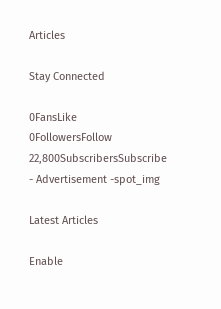Articles

Stay Connected

0FansLike
0FollowersFollow
22,800SubscribersSubscribe
- Advertisement -spot_img

Latest Articles

Enable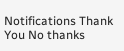Notifications Thank You No thanks